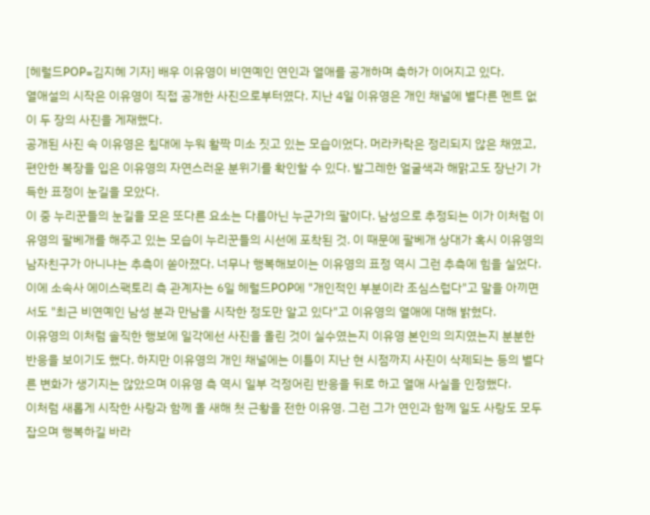[헤럴드POP=김지혜 기자] 배우 이유영이 비연예인 연인과 열애를 공개하며 축하가 이어지고 있다.
열애설의 시작은 이유영이 직접 공개한 사진으로부터였다. 지난 4일 이유영은 개인 채널에 별다른 멘트 없이 두 장의 사진을 게재했다.
공개된 사진 속 이유영은 침대에 누워 활짝 미소 짓고 있는 모습이었다. 머라카락은 정리되지 않은 채였고, 편안한 복장을 입은 이유영의 자연스러운 분위기를 확인할 수 있다. 발그레한 얼굴색과 해맑고도 장난기 가득한 표정이 눈길을 모았다.
이 중 누리꾼들의 눈길을 모은 또다른 요소는 다름아닌 누군가의 팔이다. 남성으로 추정되는 이가 이처럼 이유영의 팔베개를 해주고 있는 모습이 누리꾼들의 시선에 포착된 것. 이 때문에 팔베개 상대가 혹시 이유영의 남자친구가 아니냐는 추측이 쏟아졌다. 너무나 행복해보이는 이유영의 표정 역시 그런 추측에 힘을 실었다.
이에 소속사 에이스팩토리 측 관계자는 6일 헤럴드POP에 "개인적인 부분이라 조심스럽다"고 말을 아끼면서도 "최근 비연예인 남성 분과 만남을 시작한 정도만 알고 있다"고 이유영의 열애에 대해 밝혔다.
이유영의 이처럼 솔직한 행보에 일각에선 사진을 올린 것이 실수였는지 이유영 본인의 의지였는지 분분한 반응을 보이기도 했다. 하지만 이유영의 개인 채널에는 이틀이 지난 현 시점까지 사진이 삭제되는 등의 별다른 변화가 생기지는 않았으며 이유영 측 역시 일부 걱정어린 반응을 뒤로 하고 열애 사실을 인정했다.
이처럼 새롭게 시작한 사랑과 함께 올 새해 첫 근황을 전한 이유영. 그런 그가 연인과 함께 일도 사랑도 모두 잡으며 행복하길 바라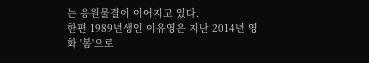는 응원물결이 이어지고 있다.
한편 1989년생인 이유영은 지난 2014년 영화 '봄'으로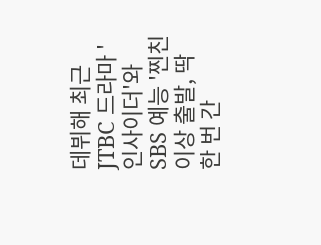데뷔해 최근 JTBC 드라마 '인사이더'와 SBS 예능 '찐친 이상 출발, 딱 한 번 간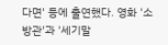다면' 등에 출연했다. 영화 '소방관'과 '세기말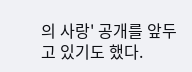의 사랑' 공개를 앞두고 있기도 했다.